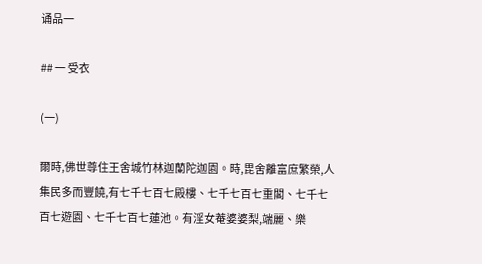诵品一

## 一 受衣

(一)

爾時,佛世尊住王舍城竹林迦蘭陀迦園。時,毘舍離富庶繁榮,人集民多而豐饒,有七千七百七殿樓、七千七百七重閣、七千七百七遊園、七千七百七蓮池。有淫女菴婆婆梨,端麗、樂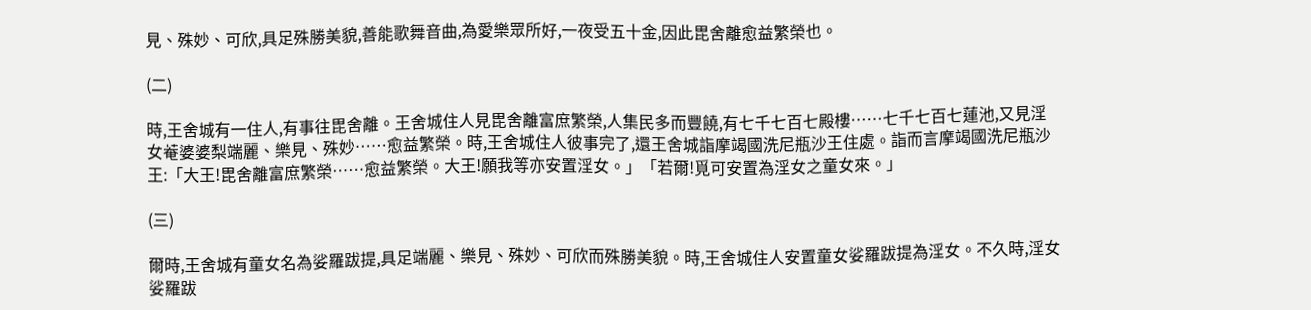見、殊妙、可欣,具足殊勝美貌,善能歌舞音曲,為愛樂眾所好,一夜受五十金,因此毘舍離愈益繁榮也。

(二)

時,王舍城有一住人,有事往毘舍離。王舍城住人見毘舍離富庶繁榮,人集民多而豐饒,有七千七百七殿樓……七千七百七蓮池,又見淫女菴婆婆梨端麗、樂見、殊妙……愈益繁榮。時,王舍城住人彼事完了,還王舍城詣摩竭國洗尼瓶沙王住處。詣而言摩竭國洗尼瓶沙王:「大王!毘舍離富庶繁榮……愈益繁榮。大王!願我等亦安置淫女。」「若爾!覓可安置為淫女之童女來。」

(三)

爾時,王舍城有童女名為娑羅跋提,具足端麗、樂見、殊妙、可欣而殊勝美貌。時,王舍城住人安置童女娑羅跋提為淫女。不久時,淫女娑羅跋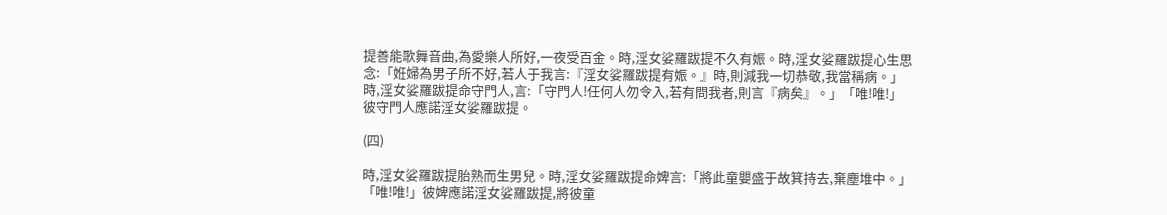提善能歌舞音曲,為愛樂人所好,一夜受百金。時,淫女娑羅跋提不久有娠。時,淫女娑羅跋提心生思念:「姙婦為男子所不好,若人于我言:『淫女娑羅跋提有娠。』時,則減我一切恭敬,我當稱病。」時,淫女娑羅跋提命守門人,言:「守門人!任何人勿令入,若有問我者,則言『病矣』。」「唯!唯!」彼守門人應諾淫女娑羅跋提。

(四)

時,淫女娑羅跋提胎熟而生男兒。時,淫女娑羅跋提命婢言:「將此童嬰盛于故箕持去,棄塵堆中。」「唯!唯!」彼婢應諾淫女娑羅跋提,將彼童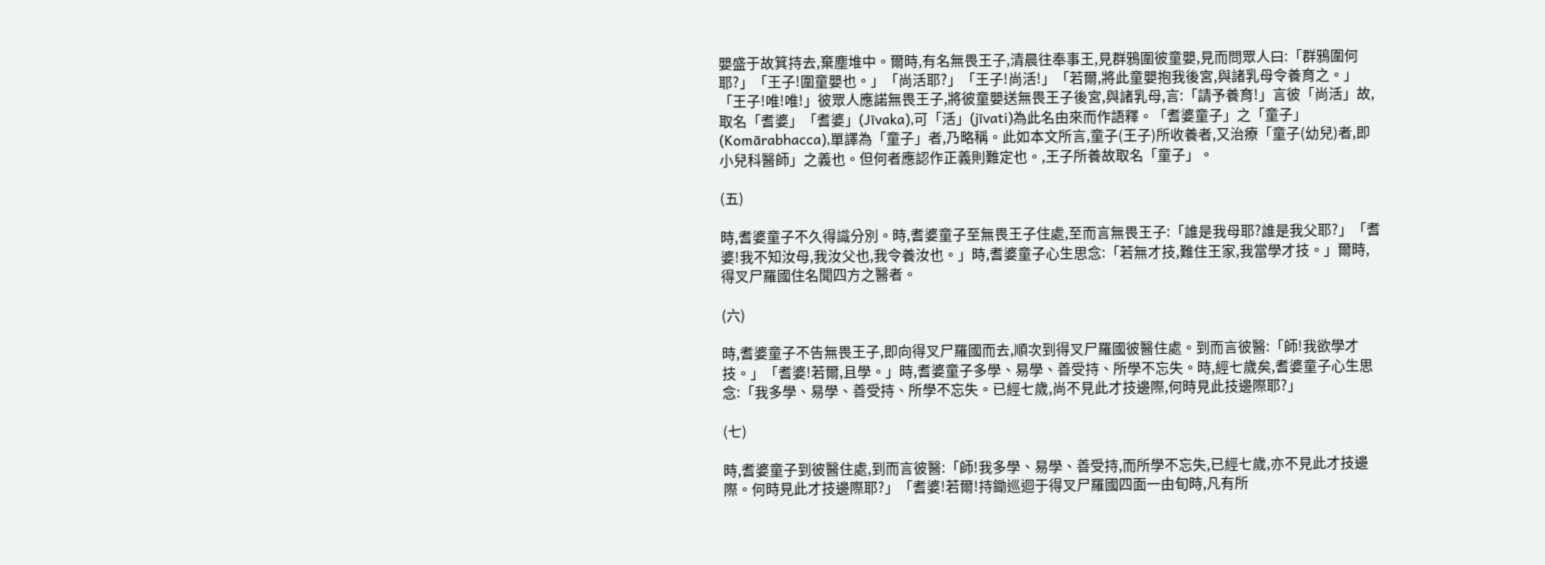嬰盛于故箕持去,棄塵堆中。爾時,有名無畏王子,清晨往奉事王,見群鴉圍彼童嬰,見而問眾人曰:「群鴉圍何耶?」「王子!圍童嬰也。」「尚活耶?」「王子!尚活!」「若爾,將此童嬰抱我後宮,與諸乳母令養育之。」「王子!唯!唯!」彼眾人應諾無畏王子,將彼童嬰送無畏王子後宮,與諸乳母,言:「請予養育!」言彼「尚活」故,取名「耆婆」「耆婆」(Jīvaka),可「活」(jīvati)為此名由來而作語釋。「耆婆童子」之「童子」(Komārabhacca),單譯為「童子」者,乃略稱。此如本文所言,童子(王子)所收養者,又治療「童子(幼兒)者,即小兒科醫師」之義也。但何者應認作正義則難定也。,王子所養故取名「童子」。

(五)

時,耆婆童子不久得識分別。時,耆婆童子至無畏王子住處,至而言無畏王子:「誰是我母耶?誰是我父耶?」「耆婆!我不知汝母,我汝父也,我令養汝也。」時,耆婆童子心生思念:「若無才技,難住王家,我當學才技。」爾時,得叉尸羅國住名聞四方之醫者。

(六)

時,耆婆童子不告無畏王子,即向得叉尸羅國而去,順次到得叉尸羅國彼醫住處。到而言彼醫:「師!我欲學才技。」「耆婆!若爾,且學。」時,耆婆童子多學、易學、善受持、所學不忘失。時,經七歲矣,耆婆童子心生思念:「我多學、易學、善受持、所學不忘失。已經七歲,尚不見此才技邊際,何時見此技邊際耶?」

(七)

時,耆婆童子到彼醫住處,到而言彼醫:「師!我多學、易學、善受持,而所學不忘失,已經七歲,亦不見此才技邊際。何時見此才技邊際耶?」「耆婆!若爾!持鋤巡迴于得叉尸羅國四面一由旬時,凡有所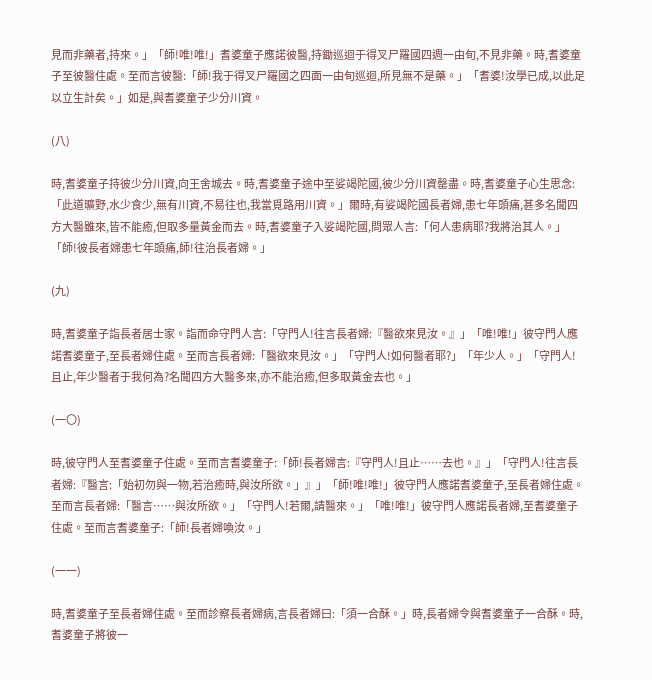見而非藥者,持來。」「師!唯!唯!」耆婆童子應諾彼醫,持鋤巡迴于得叉尸羅國四週一由旬,不見非藥。時,耆婆童子至彼醫住處。至而言彼醫:「師!我于得叉尸羅國之四面一由旬巡迴,所見無不是藥。」「耆婆!汝學已成,以此足以立生計矣。」如是,與耆婆童子少分川資。

(八)

時,耆婆童子持彼少分川資,向王舍城去。時,耆婆童子途中至娑竭陀國,彼少分川資罄盡。時,耆婆童子心生思念:「此道曠野,水少食少,無有川資,不易往也,我當覓路用川資。」爾時,有娑竭陀國長者婦,患七年頭痛,甚多名聞四方大醫雖來,皆不能癒,但取多量黃金而去。時,耆婆童子入娑竭陀國,問眾人言:「何人患病耶?我將治其人。」「師!彼長者婦患七年頭痛,師!往治長者婦。」

(九)

時,耆婆童子詣長者居士家。詣而命守門人言:「守門人!往言長者婦:『醫欲來見汝。』」「唯!唯!」彼守門人應諾耆婆童子,至長者婦住處。至而言長者婦:「醫欲來見汝。」「守門人!如何醫者耶?」「年少人。」「守門人!且止,年少醫者于我何為?名聞四方大醫多來,亦不能治癒,但多取黃金去也。」

(一〇)

時,彼守門人至耆婆童子住處。至而言耆婆童子:「師!長者婦言:『守門人!且止……去也。』」「守門人!往言長者婦:『醫言:「始初勿與一物,若治癒時,與汝所欲。」』」「師!唯!唯!」彼守門人應諾耆婆童子,至長者婦住處。至而言長者婦:「醫言……與汝所欲。」「守門人!若爾,請醫來。」「唯!唯!」彼守門人應諾長者婦,至耆婆童子住處。至而言耆婆童子:「師!長者婦喚汝。」

(一一)

時,耆婆童子至長者婦住處。至而診察長者婦病,言長者婦曰:「須一合酥。」時,長者婦令與耆婆童子一合酥。時,耆婆童子將彼一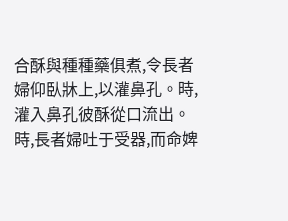合酥與種種藥俱煮,令長者婦仰臥牀上,以灌鼻孔。時,灌入鼻孔彼酥從口流出。時,長者婦吐于受器,而命婢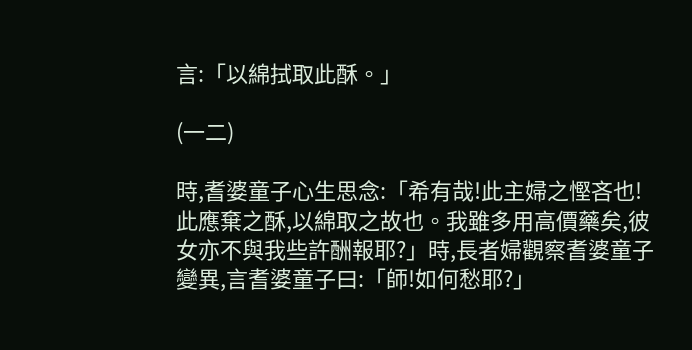言:「以綿拭取此酥。」

(一二)

時,耆婆童子心生思念:「希有哉!此主婦之慳吝也!此應棄之酥,以綿取之故也。我雖多用高價藥矣,彼女亦不與我些許酬報耶?」時,長者婦觀察耆婆童子變異,言耆婆童子曰:「師!如何愁耶?」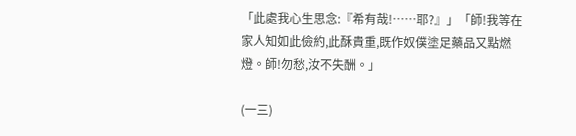「此處我心生思念:『希有哉!……耶?』」「師!我等在家人知如此儉約,此酥貴重,既作奴僕塗足藥品又點燃燈。師!勿愁,汝不失酬。」

(一三)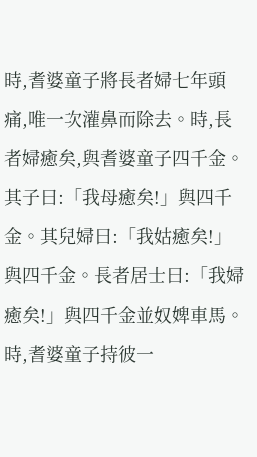時,耆婆童子將長者婦七年頭痛,唯一次灌鼻而除去。時,長者婦癒矣,與耆婆童子四千金。其子曰:「我母癒矣!」與四千金。其兒婦曰:「我姑癒矣!」與四千金。長者居士曰:「我婦癒矣!」與四千金並奴婢車馬。時,耆婆童子持彼一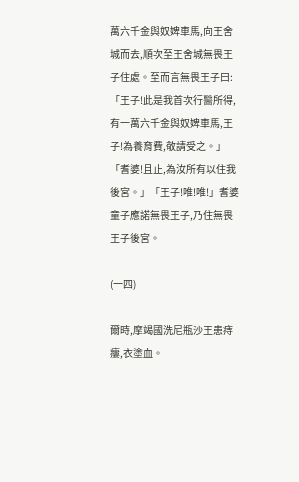萬六千金與奴婢車馬,向王舍城而去,順次至王舍城無畏王子住處。至而言無畏王子曰:「王子!此是我首次行醫所得,有一萬六千金與奴婢車馬,王子!為養育費,敬請受之。」「耆婆!且止,為汝所有以住我後宮。」「王子!唯!唯!」耆婆童子應諾無畏王子,乃住無畏王子後宮。

(一四)

爾時,摩竭國洗尼瓶沙王患痔瘻,衣塗血。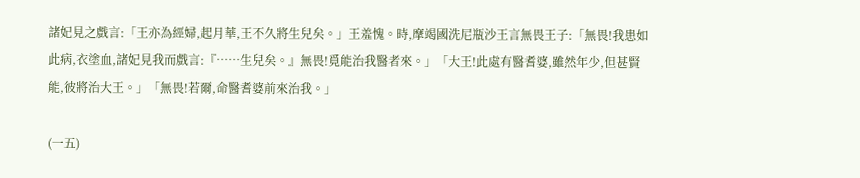諸妃見之戲言:「王亦為經婦,起月華,王不久將生兒矣。」王羞愧。時,摩竭國洗尼瓶沙王言無畏王子:「無畏!我患如此病,衣塗血,諸妃見我而戲言:『……生兒矣。』無畏!覓能治我醫者來。」「大王!此處有醫耆婆,雖然年少,但甚賢能,彼將治大王。」「無畏!若爾,命醫耆婆前來治我。」

(一五)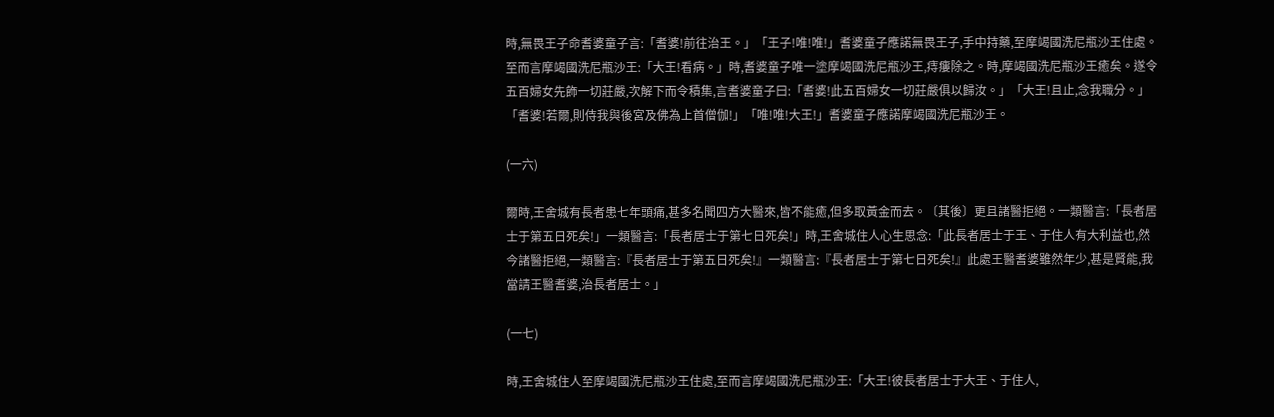時,無畏王子命耆婆童子言:「耆婆!前往治王。」「王子!唯!唯!」耆婆童子應諾無畏王子,手中持藥,至摩竭國洗尼瓶沙王住處。至而言摩竭國洗尼瓶沙王:「大王!看病。」時,耆婆童子唯一塗摩竭國洗尼瓶沙王,痔瘻除之。時,摩竭國洗尼瓶沙王癒矣。遂令五百婦女先飾一切莊嚴,次解下而令積集,言耆婆童子曰:「耆婆!此五百婦女一切莊嚴俱以歸汝。」「大王!且止,念我職分。」「耆婆!若爾,則侍我與後宮及佛為上首僧伽!」「唯!唯!大王!」耆婆童子應諾摩竭國洗尼瓶沙王。

(一六)

爾時,王舍城有長者患七年頭痛,甚多名聞四方大醫來,皆不能癒,但多取黃金而去。〔其後〕更且諸醫拒絕。一類醫言:「長者居士于第五日死矣!」一類醫言:「長者居士于第七日死矣!」時,王舍城住人心生思念:「此長者居士于王、于住人有大利益也,然今諸醫拒絕,一類醫言:『長者居士于第五日死矣!』一類醫言:『長者居士于第七日死矣!』此處王醫耆婆雖然年少,甚是賢能,我當請王醫耆婆,治長者居士。」

(一七)

時,王舍城住人至摩竭國洗尼瓶沙王住處,至而言摩竭國洗尼瓶沙王:「大王!彼長者居士于大王、于住人,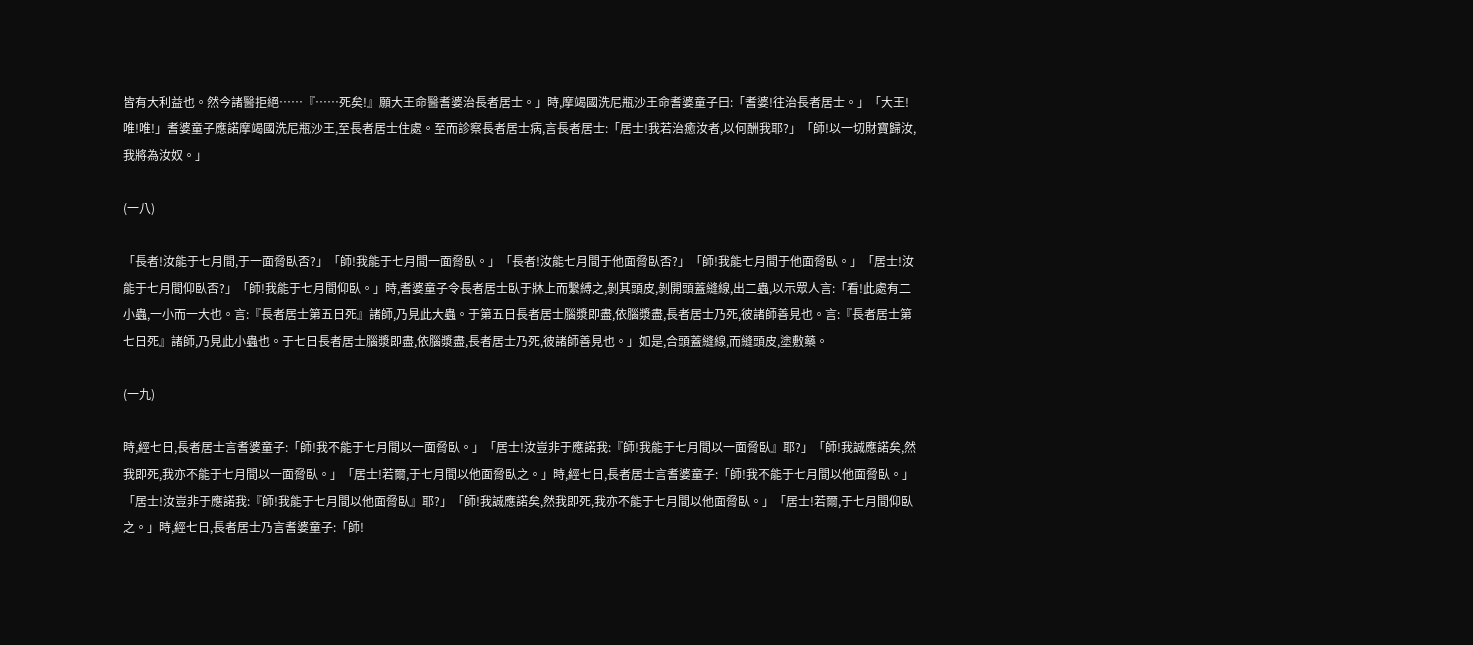皆有大利益也。然今諸醫拒絕……『……死矣!』願大王命醫耆婆治長者居士。」時,摩竭國洗尼瓶沙王命耆婆童子曰:「耆婆!往治長者居士。」「大王!唯!唯!」耆婆童子應諾摩竭國洗尼瓶沙王,至長者居士住處。至而診察長者居士病,言長者居士:「居士!我若治癒汝者,以何酬我耶?」「師!以一切財寶歸汝,我將為汝奴。」

(一八)

「長者!汝能于七月間,于一面脅臥否?」「師!我能于七月間一面脅臥。」「長者!汝能七月間于他面脅臥否?」「師!我能七月間于他面脅臥。」「居士!汝能于七月間仰臥否?」「師!我能于七月間仰臥。」時,耆婆童子令長者居士臥于牀上而繫縛之,剝其頭皮,剝開頭蓋縫線,出二蟲,以示眾人言:「看!此處有二小蟲,一小而一大也。言:『長者居士第五日死』諸師,乃見此大蟲。于第五日長者居士腦漿即盡,依腦漿盡,長者居士乃死,彼諸師善見也。言:『長者居士第七日死』諸師,乃見此小蟲也。于七日長者居士腦漿即盡,依腦漿盡,長者居士乃死,彼諸師善見也。」如是,合頭蓋縫線,而縫頭皮,塗敷藥。

(一九)

時,經七日,長者居士言耆婆童子:「師!我不能于七月間以一面脅臥。」「居士!汝豈非于應諾我:『師!我能于七月間以一面脅臥』耶?」「師!我誠應諾矣,然我即死,我亦不能于七月間以一面脅臥。」「居士!若爾,于七月間以他面脅臥之。」時,經七日,長者居士言耆婆童子:「師!我不能于七月間以他面脅臥。」「居士!汝豈非于應諾我:『師!我能于七月間以他面脅臥』耶?」「師!我誠應諾矣,然我即死,我亦不能于七月間以他面脅臥。」「居士!若爾,于七月間仰臥之。」時,經七日,長者居士乃言耆婆童子:「師!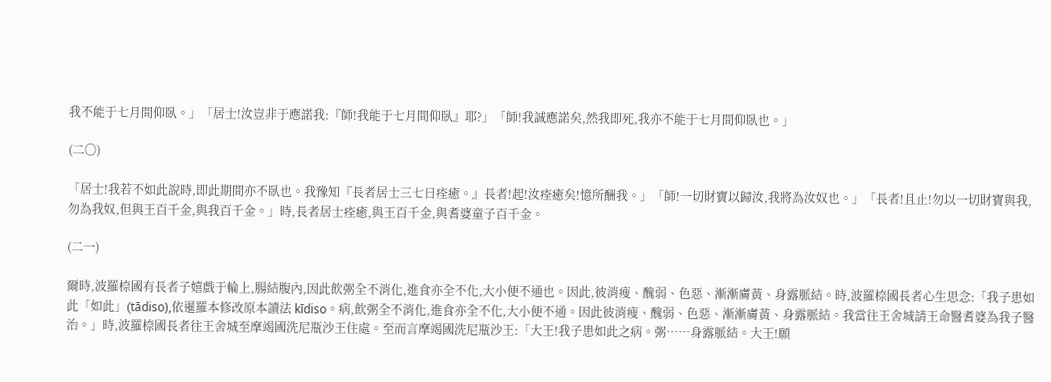我不能于七月間仰臥。」「居士!汝豈非于應諾我:『師!我能于七月間仰臥』耶?」「師!我誠應諾矣,然我即死,我亦不能于七月間仰臥也。」

(二〇)

「居士!我若不如此說時,即此期間亦不臥也。我豫知『長者居士三七日痊癒。』長者!起!汝痊癒矣!憶所酬我。」「師!一切財寶以歸汝,我將為汝奴也。」「長者!且止!勿以一切財寶與我,勿為我奴,但與王百千金,與我百千金。」時,長者居士痊癒,與王百千金,與耆婆童子百千金。

(二一)

爾時,波羅㮈國有長者子嬉戲于輪上,腸結腹內,因此飲粥全不消化,進食亦全不化,大小便不通也。因此,彼消瘦、醜弱、色惡、漸漸膚黃、身露脈結。時,波羅㮈國長者心生思念:「我子患如此「如此」(tādiso),依暹羅本修改原本讀法 kīdiso。病,飲粥全不消化,進食亦全不化,大小便不通。因此彼消瘦、醜弱、色惡、漸漸膚黃、身露脈結。我當往王舍城請王命醫耆婆為我子醫治。」時,波羅㮈國長者往王舍城至摩竭國洗尼瓶沙王住處。至而言摩竭國洗尼瓶沙王:「大王!我子患如此之病。粥……身露脈結。大王!願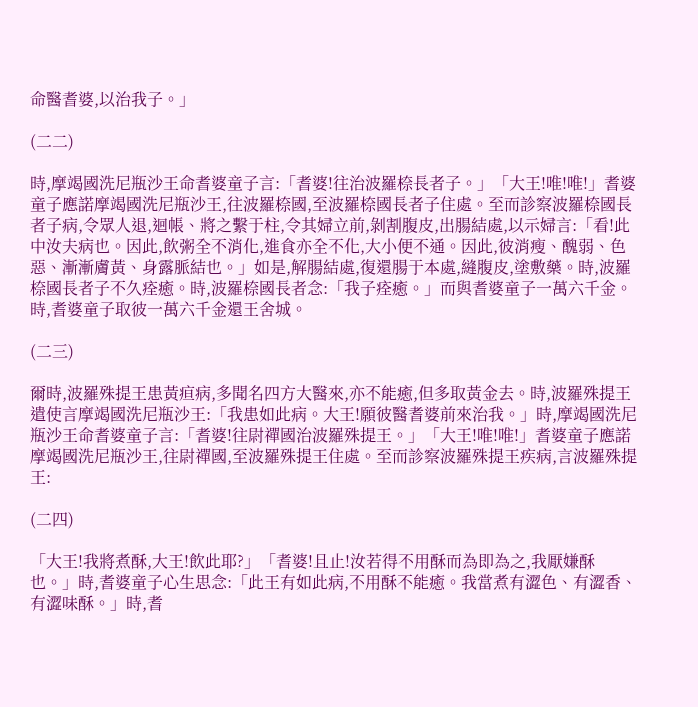命醫耆婆,以治我子。」

(二二)

時,摩竭國洗尼瓶沙王命耆婆童子言:「耆婆!往治波羅㮈長者子。」「大王!唯!唯!」耆婆童子應諾摩竭國洗尼瓶沙王,往波羅㮈國,至波羅㮈國長者子住處。至而診察波羅㮈國長者子病,令眾人退,迴帳、將之繫于柱,令其婦立前,剝割腹皮,出腸結處,以示婦言:「看!此中汝夫病也。因此,飲粥全不消化,進食亦全不化,大小便不通。因此,彼消瘦、醜弱、色惡、漸漸膚黃、身露脈結也。」如是,解腸結處,復還腸于本處,縫腹皮,塗敷藥。時,波羅㮈國長者子不久痊癒。時,波羅㮈國長者念:「我子痊癒。」而與耆婆童子一萬六千金。時,耆婆童子取彼一萬六千金還王舍城。

(二三)

爾時,波羅殊提王患黃疸病,多聞名四方大醫來,亦不能癒,但多取黃金去。時,波羅殊提王遣使言摩竭國洗尼瓶沙王:「我患如此病。大王!願彼醫耆婆前來治我。」時,摩竭國洗尼瓶沙王命耆婆童子言:「耆婆!往尉禪國治波羅殊提王。」「大王!唯!唯!」耆婆童子應諾摩竭國洗尼瓶沙王,往尉禪國,至波羅殊提王住處。至而診察波羅殊提王疾病,言波羅殊提王:

(二四)

「大王!我將煮酥,大王!飲此耶?」「耆婆!且止!汝若得不用酥而為即為之,我厭嫌酥也。」時,耆婆童子心生思念:「此王有如此病,不用酥不能癒。我當煮有澀色、有澀香、有澀味酥。」時,耆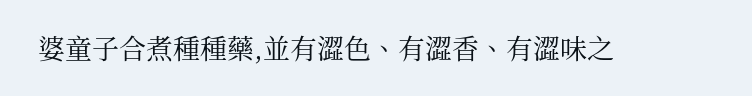婆童子合煮種種藥,並有澀色、有澀香、有澀味之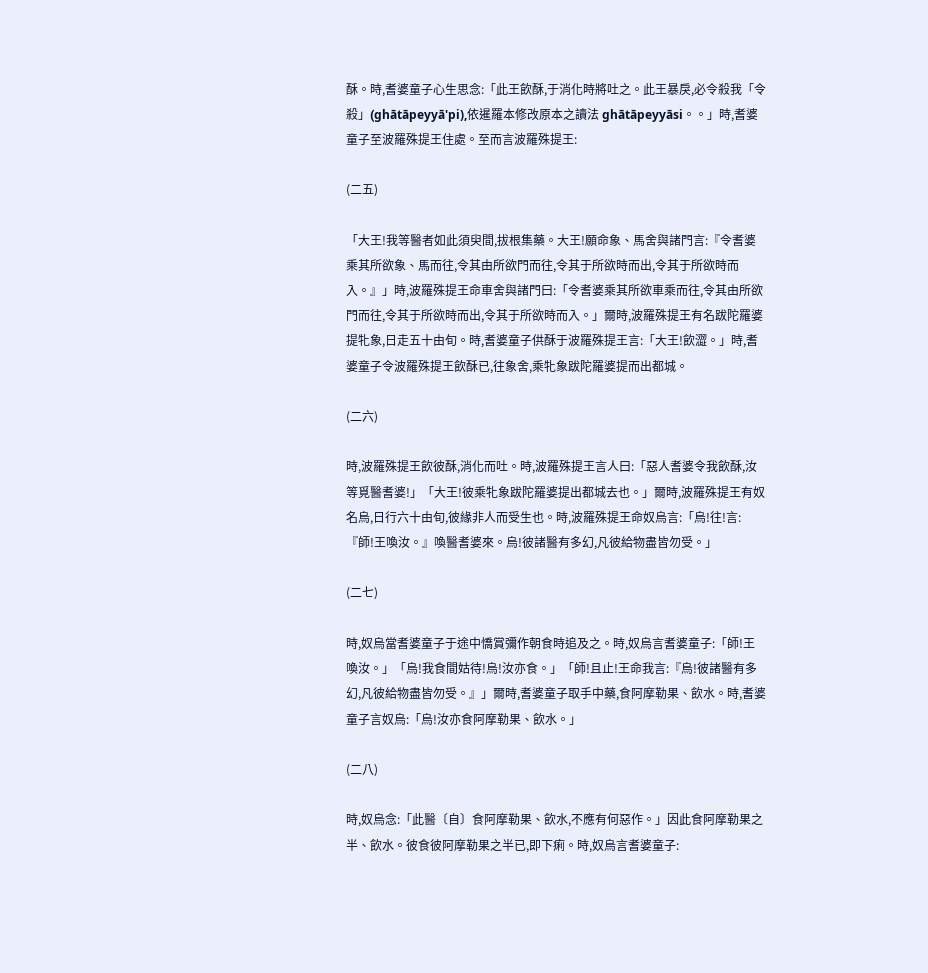酥。時,耆婆童子心生思念:「此王飲酥,于消化時將吐之。此王暴戾,必令殺我「令殺」(ghātāpeyyā'pi),依暹羅本修改原本之讀法 ghātāpeyyāsi。。」時,耆婆童子至波羅殊提王住處。至而言波羅殊提王:

(二五)

「大王!我等醫者如此須臾間,拔根集藥。大王!願命象、馬舍與諸門言:『令耆婆乘其所欲象、馬而往,令其由所欲門而往,令其于所欲時而出,令其于所欲時而入。』」時,波羅殊提王命車舍與諸門曰:「令耆婆乘其所欲車乘而往,令其由所欲門而往,令其于所欲時而出,令其于所欲時而入。」爾時,波羅殊提王有名跋陀羅婆提牝象,日走五十由旬。時,耆婆童子供酥于波羅殊提王言:「大王!飲澀。」時,耆婆童子令波羅殊提王飲酥已,往象舍,乘牝象跋陀羅婆提而出都城。

(二六)

時,波羅殊提王飲彼酥,消化而吐。時,波羅殊提王言人曰:「惡人耆婆令我飲酥,汝等覓醫耆婆!」「大王!彼乘牝象跋陀羅婆提出都城去也。」爾時,波羅殊提王有奴名烏,日行六十由旬,彼緣非人而受生也。時,波羅殊提王命奴烏言:「烏!往!言:『師!王喚汝。』喚醫耆婆來。烏!彼諸醫有多幻,凡彼給物盡皆勿受。」

(二七)

時,奴烏當耆婆童子于途中憍賞彌作朝食時追及之。時,奴烏言耆婆童子:「師!王喚汝。」「烏!我食間姑待!烏!汝亦食。」「師!且止!王命我言:『烏!彼諸醫有多幻,凡彼給物盡皆勿受。』」爾時,耆婆童子取手中藥,食阿摩勒果、飲水。時,耆婆童子言奴烏:「烏!汝亦食阿摩勒果、飲水。」

(二八)

時,奴烏念:「此醫〔自〕食阿摩勒果、飲水,不應有何惡作。」因此食阿摩勒果之半、飲水。彼食彼阿摩勒果之半已,即下痢。時,奴烏言耆婆童子: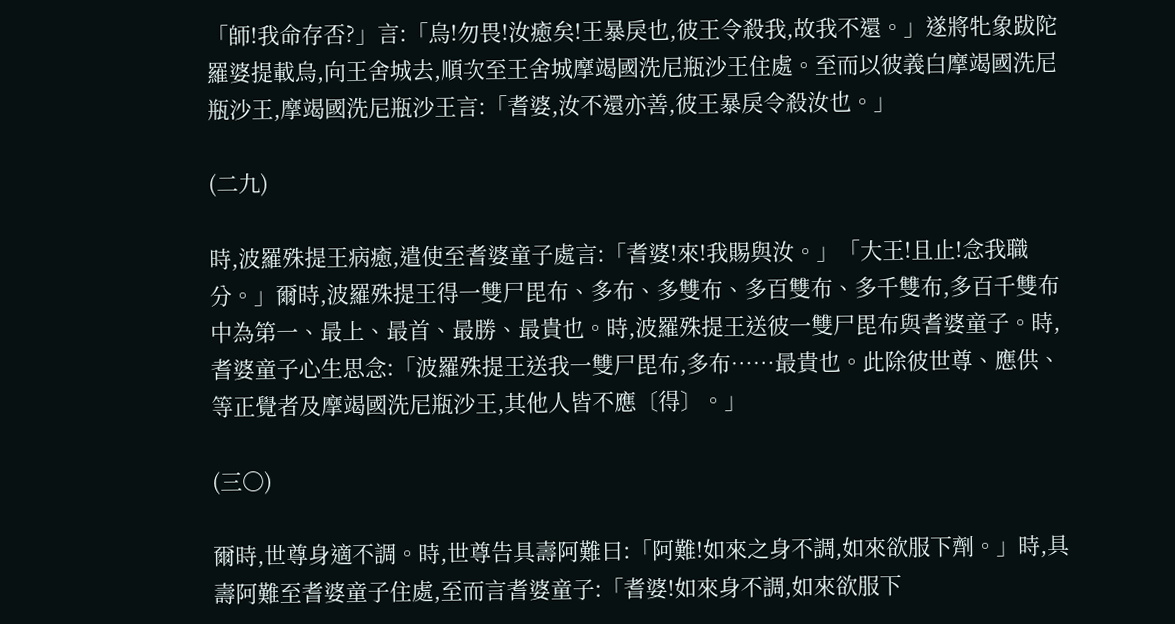「師!我命存否?」言:「烏!勿畏!汝癒矣!王暴戾也,彼王令殺我,故我不還。」遂將牝象跋陀羅婆提載烏,向王舍城去,順次至王舍城摩竭國洗尼瓶沙王住處。至而以彼義白摩竭國洗尼瓶沙王,摩竭國洗尼瓶沙王言:「耆婆,汝不還亦善,彼王暴戾令殺汝也。」

(二九)

時,波羅殊提王病癒,遣使至耆婆童子處言:「耆婆!來!我賜與汝。」「大王!且止!念我職分。」爾時,波羅殊提王得一雙尸毘布、多布、多雙布、多百雙布、多千雙布,多百千雙布中為第一、最上、最首、最勝、最貴也。時,波羅殊提王送彼一雙尸毘布與耆婆童子。時,耆婆童子心生思念:「波羅殊提王送我一雙尸毘布,多布……最貴也。此除彼世尊、應供、等正覺者及摩竭國洗尼瓶沙王,其他人皆不應〔得〕。」

(三〇)

爾時,世尊身適不調。時,世尊告具壽阿難曰:「阿難!如來之身不調,如來欲服下劑。」時,具壽阿難至耆婆童子住處,至而言耆婆童子:「耆婆!如來身不調,如來欲服下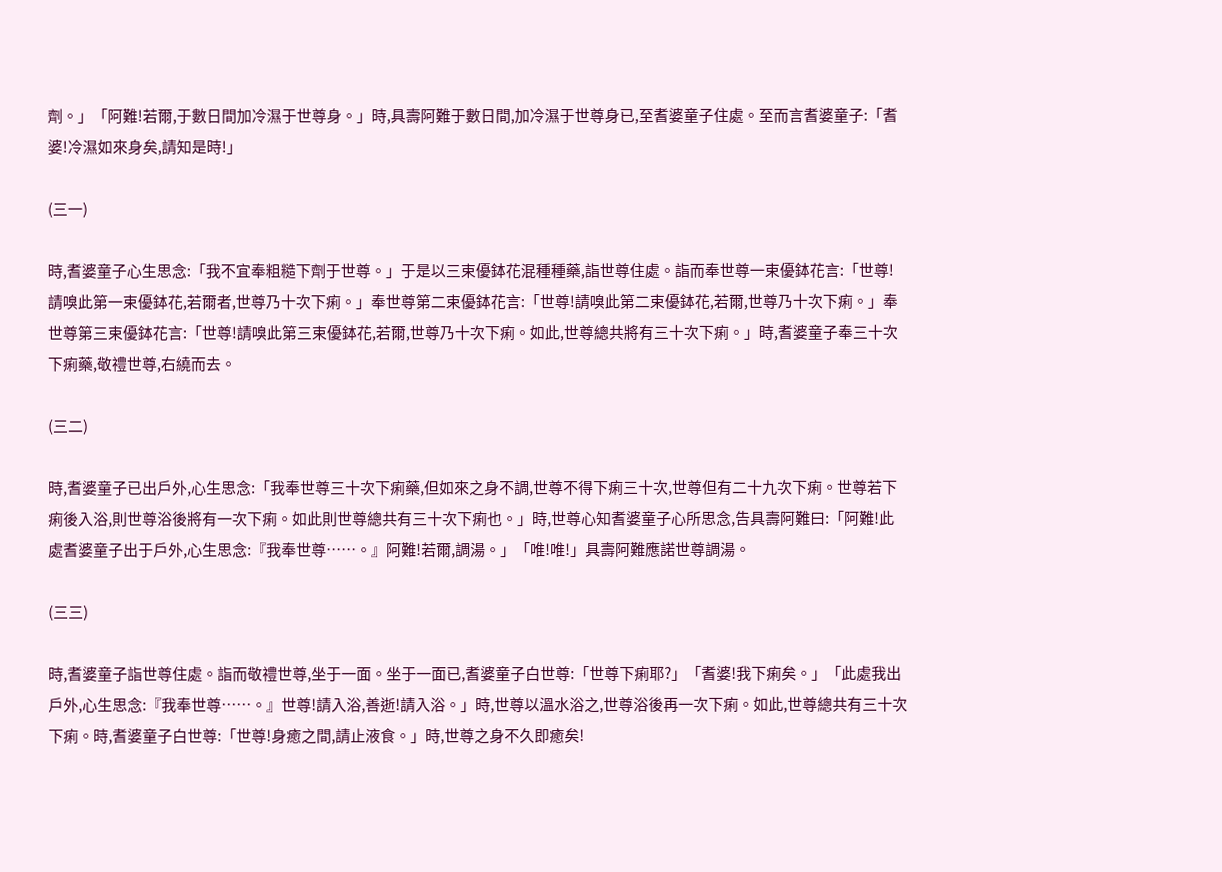劑。」「阿難!若爾,于數日間加冷濕于世尊身。」時,具壽阿難于數日間,加冷濕于世尊身已,至耆婆童子住處。至而言耆婆童子:「耆婆!冷濕如來身矣,請知是時!」

(三一)

時,耆婆童子心生思念:「我不宜奉粗糙下劑于世尊。」于是以三束優鉢花混種種藥,詣世尊住處。詣而奉世尊一束優鉢花言:「世尊!請嗅此第一束優鉢花,若爾者,世尊乃十次下痢。」奉世尊第二束優鉢花言:「世尊!請嗅此第二束優鉢花,若爾,世尊乃十次下痢。」奉世尊第三束優鉢花言:「世尊!請嗅此第三束優鉢花,若爾,世尊乃十次下痢。如此,世尊總共將有三十次下痢。」時,耆婆童子奉三十次下痢藥,敬禮世尊,右繞而去。

(三二)

時,耆婆童子已出戶外,心生思念:「我奉世尊三十次下痢藥,但如來之身不調,世尊不得下痢三十次,世尊但有二十九次下痢。世尊若下痢後入浴,則世尊浴後將有一次下痢。如此則世尊總共有三十次下痢也。」時,世尊心知耆婆童子心所思念,告具壽阿難曰:「阿難!此處耆婆童子出于戶外,心生思念:『我奉世尊……。』阿難!若爾,調湯。」「唯!唯!」具壽阿難應諾世尊調湯。

(三三)

時,耆婆童子詣世尊住處。詣而敬禮世尊,坐于一面。坐于一面已,耆婆童子白世尊:「世尊下痢耶?」「耆婆!我下痢矣。」「此處我出戶外,心生思念:『我奉世尊……。』世尊!請入浴,善逝!請入浴。」時,世尊以溫水浴之,世尊浴後再一次下痢。如此,世尊總共有三十次下痢。時,耆婆童子白世尊:「世尊!身癒之間,請止液食。」時,世尊之身不久即癒矣!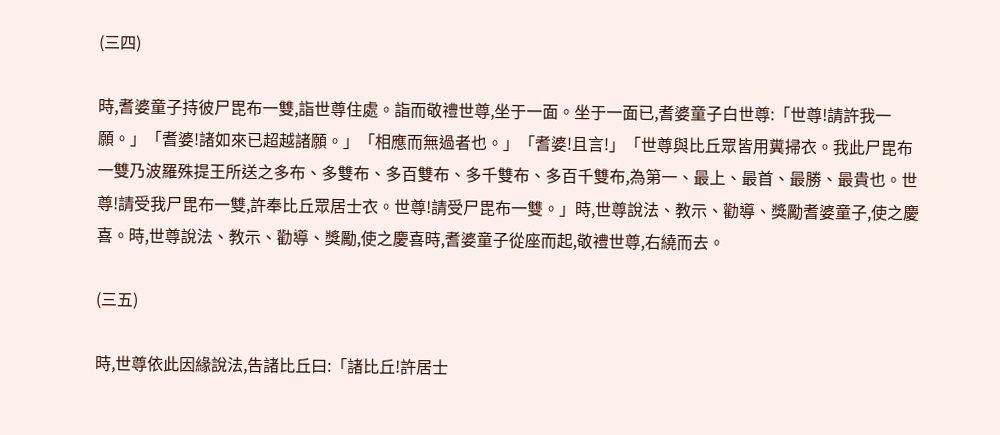(三四)

時,耆婆童子持彼尸毘布一雙,詣世尊住處。詣而敬禮世尊,坐于一面。坐于一面已,耆婆童子白世尊:「世尊!請許我一願。」「耆婆!諸如來已超越諸願。」「相應而無過者也。」「耆婆!且言!」「世尊與比丘眾皆用糞掃衣。我此尸毘布一雙乃波羅殊提王所送之多布、多雙布、多百雙布、多千雙布、多百千雙布,為第一、最上、最首、最勝、最貴也。世尊!請受我尸毘布一雙,許奉比丘眾居士衣。世尊!請受尸毘布一雙。」時,世尊說法、教示、勸導、獎勵耆婆童子,使之慶喜。時,世尊說法、教示、勸導、獎勵,使之慶喜時,耆婆童子從座而起,敬禮世尊,右繞而去。

(三五)

時,世尊依此因緣說法,告諸比丘曰:「諸比丘!許居士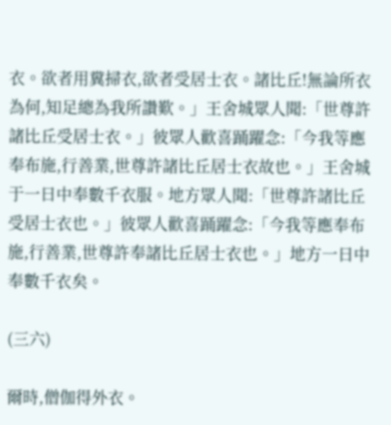衣。欲者用糞掃衣,欲者受居士衣。諸比丘!無論所衣為何,知足總為我所讚歎。」王舍城眾人聞:「世尊許諸比丘受居士衣。」彼眾人歡喜踊躍念:「今我等應奉布施,行善業,世尊許諸比丘居士衣故也。」王舍城于一日中奉數千衣服。地方眾人聞:「世尊許諸比丘受居士衣也。」彼眾人歡喜踊躍念:「今我等應奉布施,行善業,世尊許奉諸比丘居士衣也。」地方一日中奉數千衣矣。

(三六)

爾時,僧伽得外衣。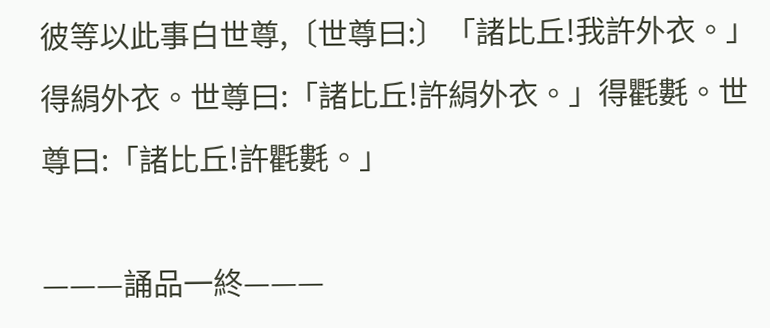彼等以此事白世尊,〔世尊曰:〕「諸比丘!我許外衣。」得絹外衣。世尊曰:「諸比丘!許絹外衣。」得氍氀。世尊曰:「諸比丘!許氍氀。」

———誦品一終———